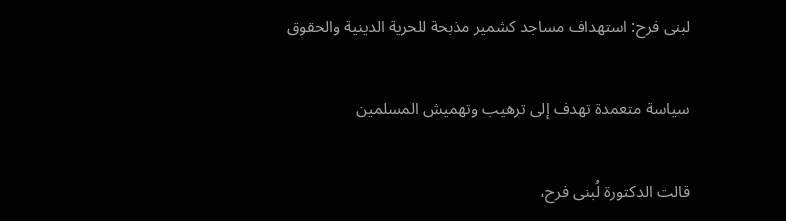لبنى فرح: استهداف مساجد كشمير مذبحة للحرية الدينية والحقوق

سياسة متعمدة تهدف إلى ترهيب وتهميش المسلمين

قالت الدكتورة لُبنى فرح،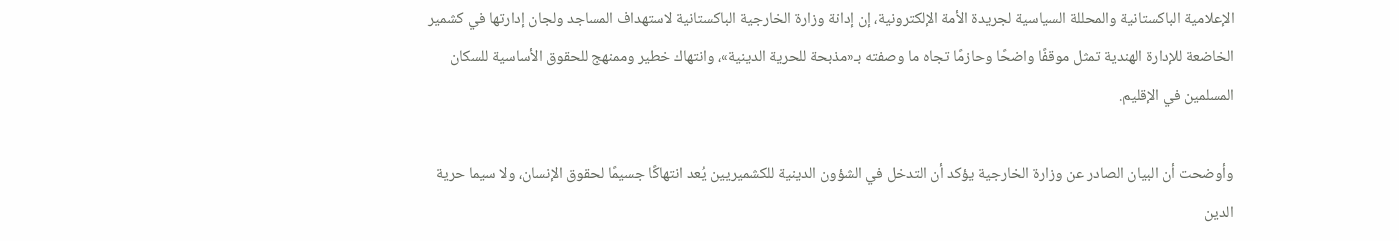الإعلامية الباكستانية والمحللة السياسية لجريدة الأمة الإلكترونية، إن إدانة وزارة الخارجية الباكستانية لاستهداف المساجد ولجان إدارتها في كشمير الخاضعة للإدارة الهندية تمثل موقفًا واضحًا وحازمًا تجاه ما وصفته بـ«مذبحة للحرية الدينية»، وانتهاك خطير وممنهج للحقوق الأساسية للسكان المسلمين في الإقليم.

وأوضحت أن البيان الصادر عن وزارة الخارجية يؤكد أن التدخل في الشؤون الدينية للكشميريين يُعد انتهاكًا جسيمًا لحقوق الإنسان، ولا سيما حرية الدين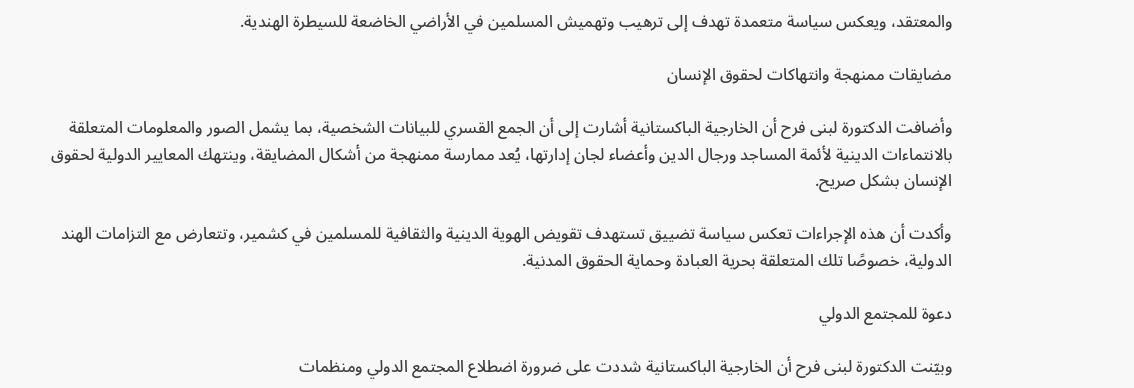والمعتقد، ويعكس سياسة متعمدة تهدف إلى ترهيب وتهميش المسلمين في الأراضي الخاضعة للسيطرة الهندية.

مضايقات ممنهجة وانتهاكات لحقوق الإنسان

وأضافت الدكتورة لبنى فرح أن الخارجية الباكستانية أشارت إلى أن الجمع القسري للبيانات الشخصية، بما يشمل الصور والمعلومات المتعلقة بالانتماءات الدينية لأئمة المساجد ورجال الدين وأعضاء لجان إدارتها، يُعد ممارسة ممنهجة من أشكال المضايقة، وينتهك المعايير الدولية لحقوق الإنسان بشكل صريح.

وأكدت أن هذه الإجراءات تعكس سياسة تضييق تستهدف تقويض الهوية الدينية والثقافية للمسلمين في كشمير، وتتعارض مع التزامات الهند الدولية، خصوصًا تلك المتعلقة بحرية العبادة وحماية الحقوق المدنية.

دعوة للمجتمع الدولي

وبيّنت الدكتورة لبنى فرح أن الخارجية الباكستانية شددت على ضرورة اضطلاع المجتمع الدولي ومنظمات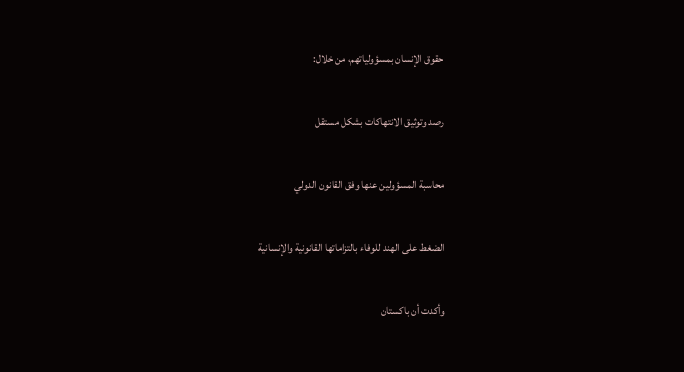حقوق الإنسان بمسؤولياتهم، من خلال:

رصد وتوثيق الانتهاكات بشكل مستقل

محاسبة المسؤولين عنها وفق القانون الدولي

الضغط على الهند للوفاء بالتزاماتها القانونية والإنسانية

وأكدت أن باكستان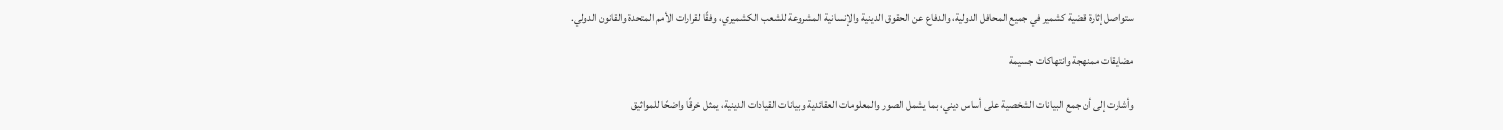ستواصل إثارة قضية كشمير في جميع المحافل الدولية، والدفاع عن الحقوق الدينية والإنسانية المشروعة للشعب الكشميري، وفقًا لقرارات الأمم المتحدة والقانون الدولي.

مضايقات ممنهجة وانتهاكات جسيمة

وأشارت إلى أن جمع البيانات الشخصية على أساس ديني، بما يشمل الصور والمعلومات العقائدية وبيانات القيادات الدينية، يمثل خرقًا واضحًا للمواثيق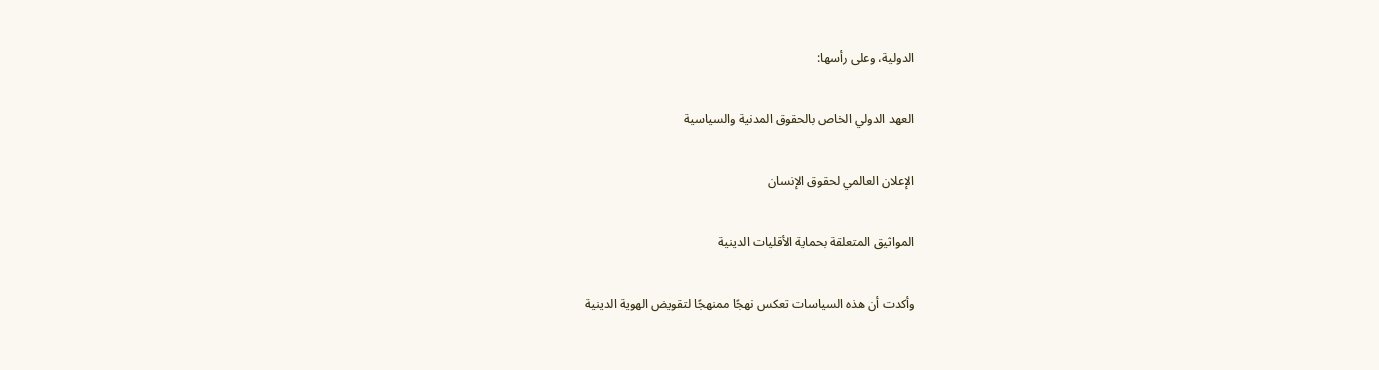الدولية، وعلى رأسها:

العهد الدولي الخاص بالحقوق المدنية والسياسية

الإعلان العالمي لحقوق الإنسان

المواثيق المتعلقة بحماية الأقليات الدينية

وأكدت أن هذه السياسات تعكس نهجًا ممنهجًا لتقويض الهوية الدينية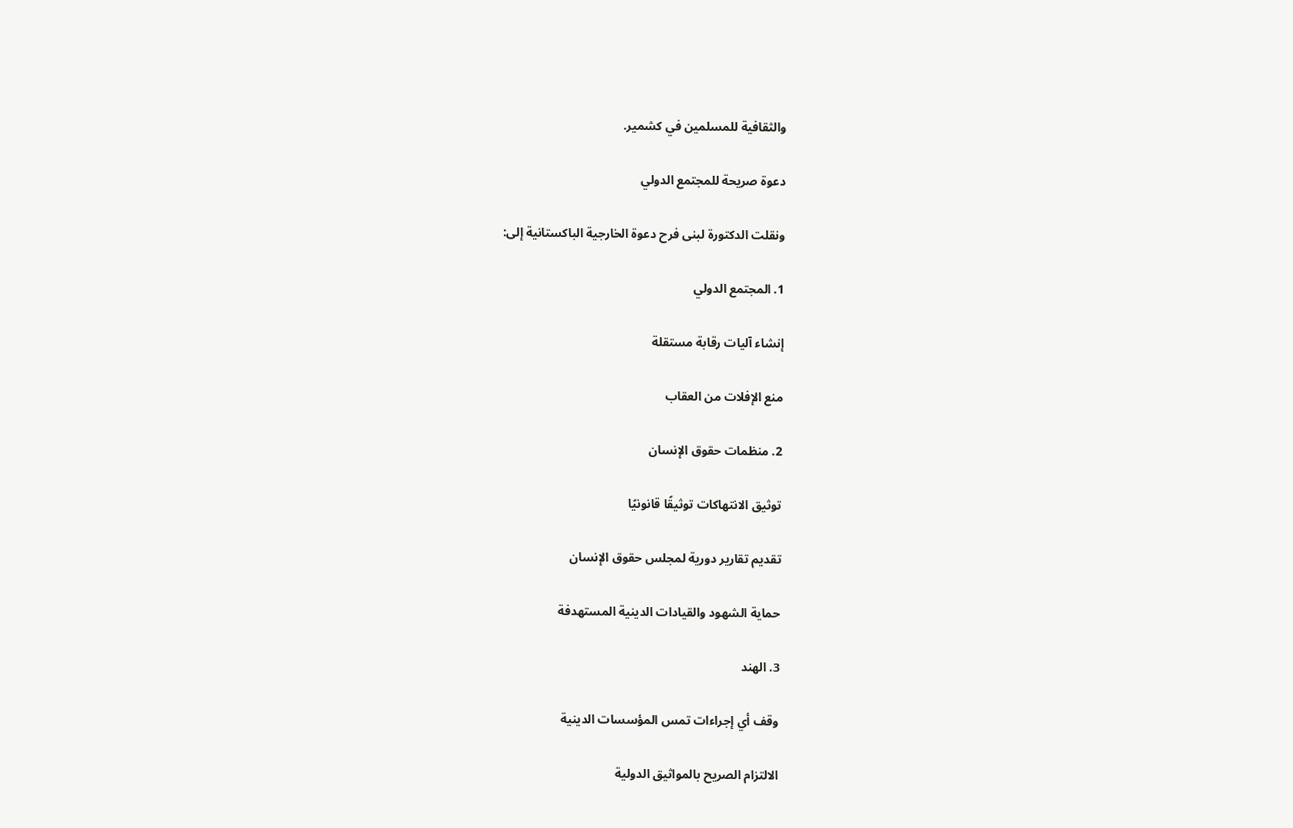والثقافية للمسلمين في كشمير.

دعوة صريحة للمجتمع الدولي

ونقلت الدكتورة لبنى فرح دعوة الخارجية الباكستانية إلى:

1. المجتمع الدولي

إنشاء آليات رقابة مستقلة

منع الإفلات من العقاب

2. منظمات حقوق الإنسان

توثيق الانتهاكات توثيقًا قانونيًا

تقديم تقارير دورية لمجلس حقوق الإنسان

حماية الشهود والقيادات الدينية المستهدفة

3. الهند

وقف أي إجراءات تمس المؤسسات الدينية

الالتزام الصريح بالمواثيق الدولية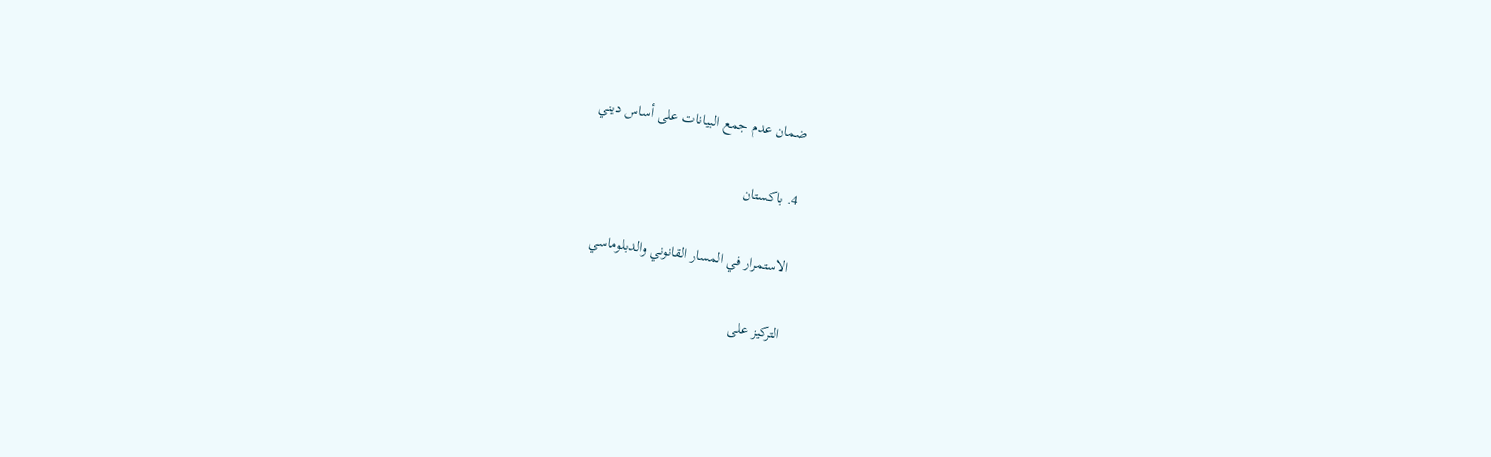ضمان عدم جمع البيانات على أساس ديني

4. باكستان

الاستمرار في المسار القانوني والدبلوماسي

التركيز على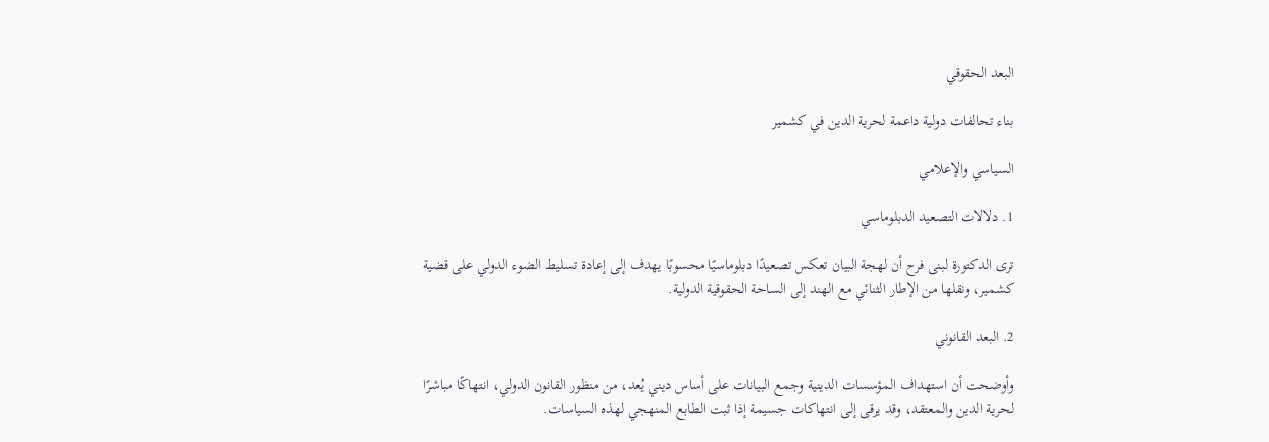البعد الحقوقي

بناء تحالفات دولية داعمة لحرية الدين في كشمير

السياسي والإعلامي

1. دلالات التصعيد الدبلوماسي

ترى الدكتورة لبنى فرح أن لهجة البيان تعكس تصعيدًا دبلوماسيًا محسوبًا يهدف إلى إعادة تسليط الضوء الدولي على قضية كشمير، ونقلها من الإطار الثنائي مع الهند إلى الساحة الحقوقية الدولية.

2. البعد القانوني

وأوضحت أن استهداف المؤسسات الدينية وجمع البيانات على أساس ديني يُعد، من منظور القانون الدولي، انتهاكًا مباشرًا لحرية الدين والمعتقد، وقد يرقى إلى انتهاكات جسيمة إذا ثبت الطابع المنهجي لهذه السياسات.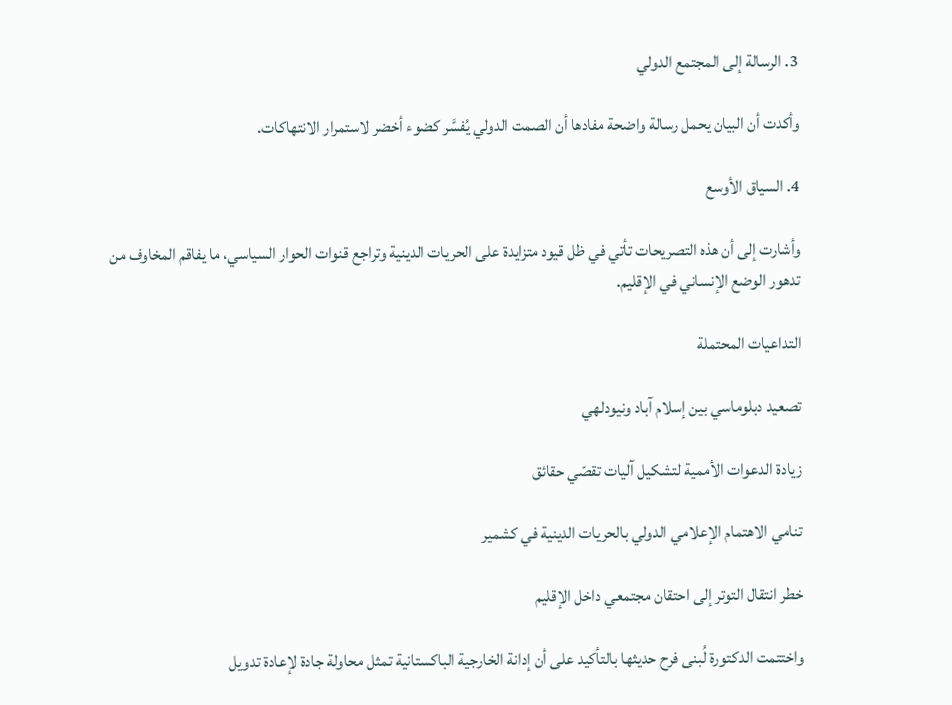3. الرسالة إلى المجتمع الدولي

وأكدت أن البيان يحمل رسالة واضحة مفادها أن الصمت الدولي يُفسَّر كضوء أخضر لاستمرار الانتهاكات.

4. السياق الأوسع

وأشارت إلى أن هذه التصريحات تأتي في ظل قيود متزايدة على الحريات الدينية وتراجع قنوات الحوار السياسي، ما يفاقم المخاوف من تدهور الوضع الإنساني في الإقليم.

التداعيات المحتملة

تصعيد دبلوماسي بين إسلام آباد ونيودلهي

زيادة الدعوات الأممية لتشكيل آليات تقصّي حقائق

تنامي الاهتمام الإعلامي الدولي بالحريات الدينية في كشمير

خطر انتقال التوتر إلى احتقان مجتمعي داخل الإقليم

واختتمت الدكتورة لُبنى فرح حديثها بالتأكيد على أن إدانة الخارجية الباكستانية تمثل محاولة جادة لإعادة تدويل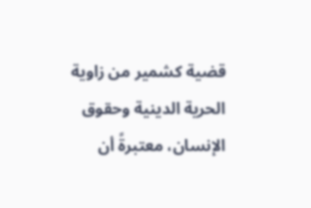قضية كشمير من زاوية الحرية الدينية وحقوق الإنسان، معتبرةً أن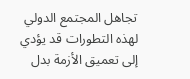تجاهل المجتمع الدولي لهذه التطورات قد يؤدي إلى تعميق الأزمة بدل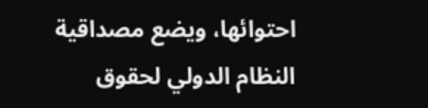احتوائها، ويضع مصداقية النظام الدولي لحقوق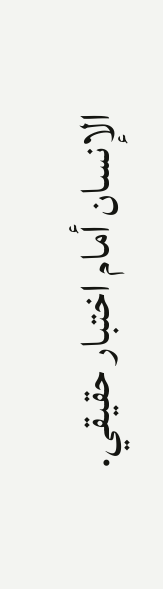الإنسان أمام اختبار حقيقي.